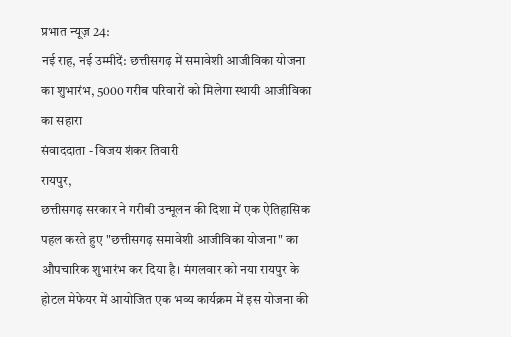प्रभात न्यूज़ 24:
नई राह, नई उम्मीदें: छत्तीसगढ़ में समावेशी आजीविका योजना का शुभारंभ, 5000 गरीब परिवारों को मिलेगा स्थायी आजीविका का सहारा
संवाददाता - विजय शंकर तिवारी
रायपुर,
छत्तीसगढ़ सरकार ने गरीबी उन्मूलन की दिशा में एक ऐतिहासिक पहल करते हुए "छत्तीसगढ़ समावेशी आजीविका योजना" का औपचारिक शुभारंभ कर दिया है। मंगलवार को नया रायपुर के होटल मेफेयर में आयोजित एक भव्य कार्यक्रम में इस योजना की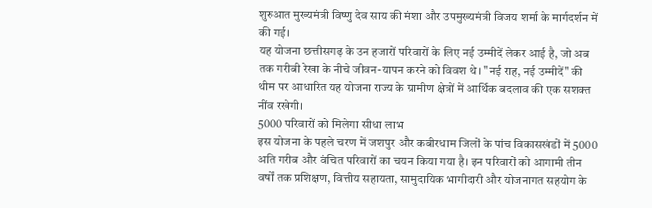शुरुआत मुख्यमंत्री विष्णु देव साय की मंशा और उपमुख्यमंत्री विजय शर्मा के मार्गदर्शन में की गई।
यह योजना छत्तीसगढ़ के उन हजारों परिवारों के लिए नई उम्मीदें लेकर आई है, जो अब तक गरीबी रेखा के नीचे जीवन-यापन करने को विवश थे। "नई राह, नई उम्मीदें" की थीम पर आधारित यह योजना राज्य के ग्रामीण क्षेत्रों में आर्थिक बदलाव की एक सशक्त नींव रखेगी।
5000 परिवारों को मिलेगा सीधा लाभ
इस योजना के पहले चरण में जशपुर और कबीरधाम जिलों के पांच विकासखंडों में 5000 अति गरीब और वंचित परिवारों का चयन किया गया है। इन परिवारों को आगामी तीन वर्षों तक प्रशिक्षण, वित्तीय सहायता, सामुदायिक भागीदारी और योजनागत सहयोग के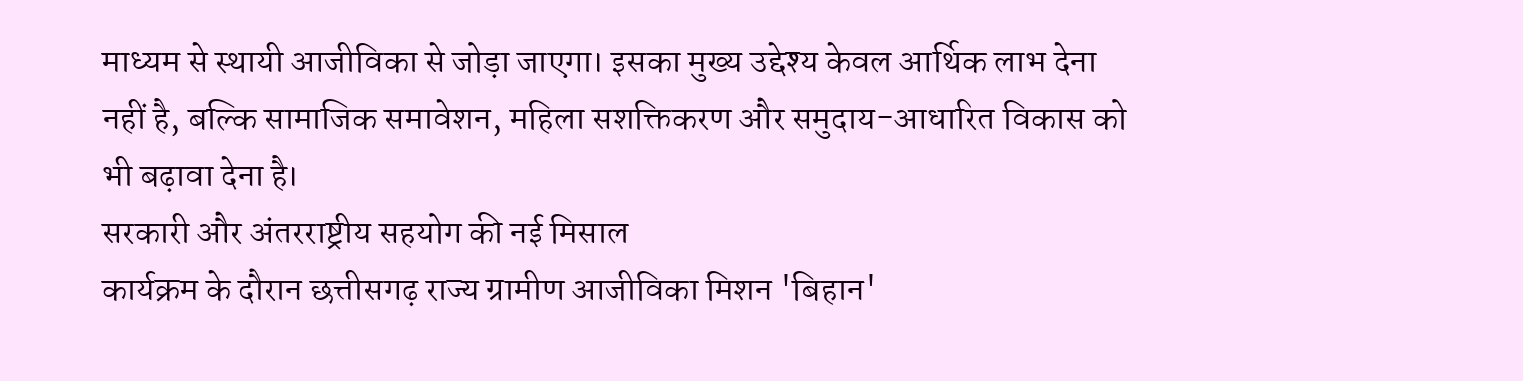माध्यम से स्थायी आजीविका से जोड़ा जाएगा। इसका मुख्य उद्देश्य केवल आर्थिक लाभ देना नहीं है, बल्कि सामाजिक समावेशन, महिला सशक्तिकरण और समुदाय-आधारित विकास को भी बढ़ावा देना है।
सरकारी और अंतरराष्ट्रीय सहयोग की नई मिसाल
कार्यक्रम के दौरान छत्तीसगढ़ राज्य ग्रामीण आजीविका मिशन 'बिहान'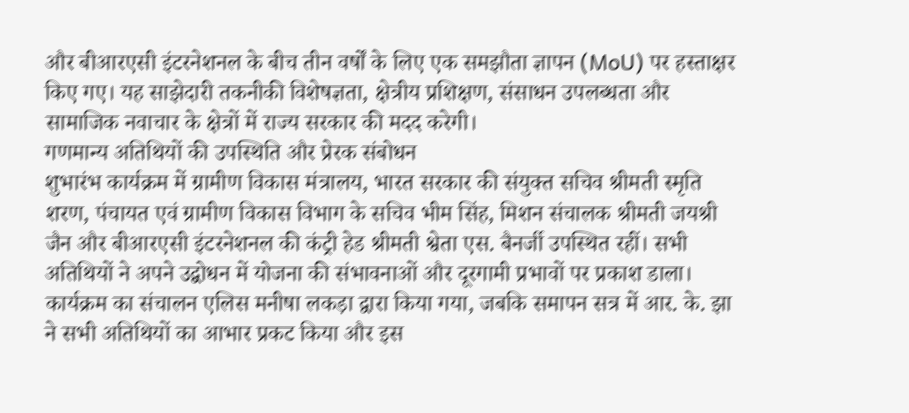और बीआरएसी इंटरनेशनल के बीच तीन वर्षों के लिए एक समझौता ज्ञापन (MoU) पर हस्ताक्षर किए गए। यह साझेदारी तकनीकी विशेषज्ञता, क्षेत्रीय प्रशिक्षण, संसाधन उपलब्धता और सामाजिक नवाचार के क्षेत्रों में राज्य सरकार की मदद करेगी।
गणमान्य अतिथियों की उपस्थिति और प्रेरक संबोधन
शुभारंभ कार्यक्रम में ग्रामीण विकास मंत्रालय, भारत सरकार की संयुक्त सचिव श्रीमती स्मृति शरण, पंचायत एवं ग्रामीण विकास विभाग के सचिव भीम सिंह, मिशन संचालक श्रीमती जयश्री जैन और बीआरएसी इंटरनेशनल की कंट्री हेड श्रीमती श्वेता एस. बैनर्जी उपस्थित रहीं। सभी अतिथियों ने अपने उद्बोधन में योजना की संभावनाओं और दूरगामी प्रभावों पर प्रकाश डाला।
कार्यक्रम का संचालन एलिस मनीषा लकड़ा द्वारा किया गया, जबकि समापन सत्र में आर. के. झा ने सभी अतिथियों का आभार प्रकट किया और इस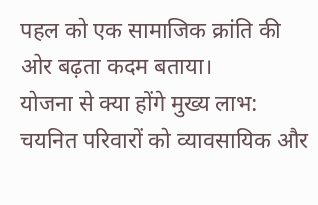पहल को एक सामाजिक क्रांति की ओर बढ़ता कदम बताया।
योजना से क्या होंगे मुख्य लाभ:
चयनित परिवारों को व्यावसायिक और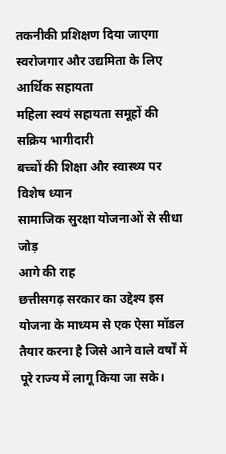तकनीकी प्रशिक्षण दिया जाएगा
स्वरोजगार और उद्यमिता के लिए आर्थिक सहायता
महिला स्वयं सहायता समूहों की सक्रिय भागीदारी
बच्चों की शिक्षा और स्वास्थ्य पर विशेष ध्यान
सामाजिक सुरक्षा योजनाओं से सीधा जोड़
आगे की राह
छत्तीसगढ़ सरकार का उद्देश्य इस योजना के माध्यम से एक ऐसा मॉडल तैयार करना है जिसे आने वाले वर्षों में पूरे राज्य में लागू किया जा सके।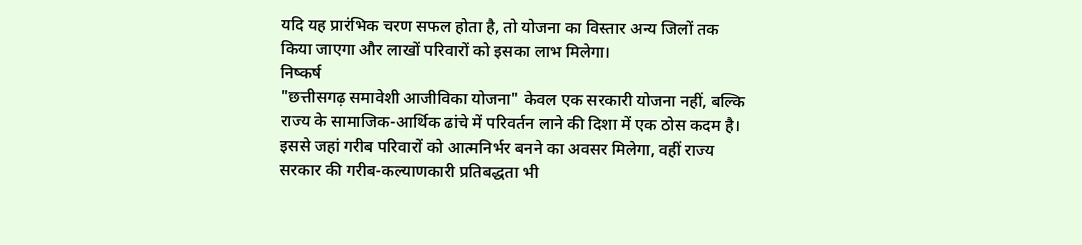यदि यह प्रारंभिक चरण सफल होता है, तो योजना का विस्तार अन्य जिलों तक किया जाएगा और लाखों परिवारों को इसका लाभ मिलेगा।
निष्कर्ष
"छत्तीसगढ़ समावेशी आजीविका योजना" केवल एक सरकारी योजना नहीं, बल्कि राज्य के सामाजिक-आर्थिक ढांचे में परिवर्तन लाने की दिशा में एक ठोस कदम है। इससे जहां गरीब परिवारों को आत्मनिर्भर बनने का अवसर मिलेगा, वहीं राज्य सरकार की गरीब-कल्याणकारी प्रतिबद्धता भी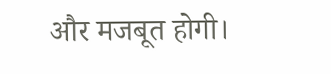और मजबूत होगी।